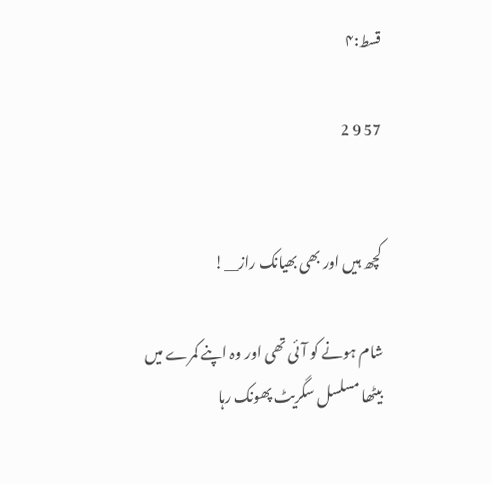قسط:۴

57 9 2


کچھ ہیں اور بھی بھیانک راز__!

شام ہونے کو آئی تھی اور وہ اپنے کمرے میں بیٹھا مسلسل سگریٹ پھونک رہا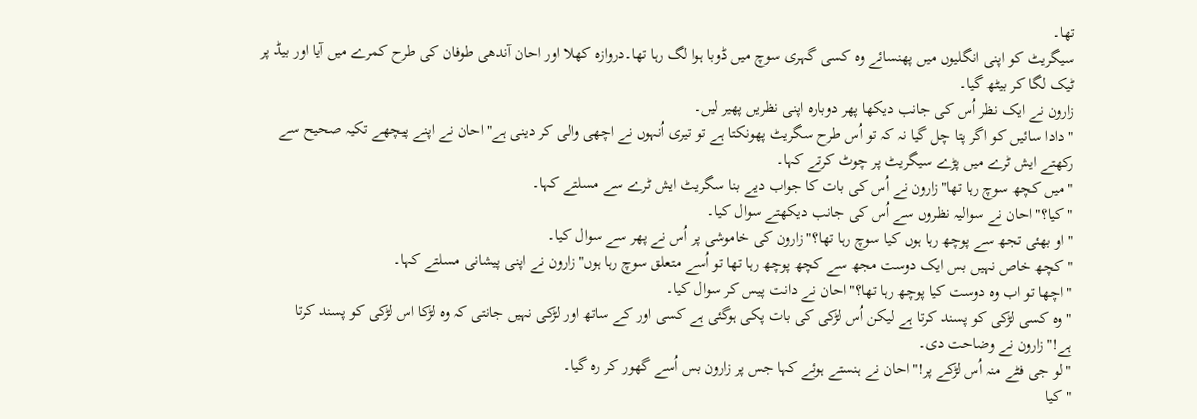تھا۔
سیگریٹ کو اپنی انگلیوں میں پھنسائے وہ کسی گہری سوچ میں ڈوبا ہوا لگ رہا تھا۔دروازہ کھلا اور احان آندھی طوفان کی طرح کمرے میں آیا اور بیڈ پر ٹیک لگا کر بیٹھ گیا۔
زارون نے ایک نظر اُس کی جانب دیکھا پھر دوبارہ اپنی نظریں پھیر لیں۔
"دادا سائیں کو اگر پتا چل گیا نہ کہ تو اُس طرح سگریٹ پھونکتا ہے تو تیری اُنہوں نے اچھی والی کر دینی ہے"احان نے اپنے پیچھے تکیہ صحیح سے رکھتے ایش ٹرے میں پڑے سیگریٹ پر چوٹ کرتے کہا۔
"میں کچھ سوچ رہا تھا"زارون نے اُس کی بات کا جواب دیے بنا سگریٹ ایش ٹرے سے مسلتے کہا۔
"کیا؟"احان نے سوالیہ نظروں سے اُس کی جانب دیکھتے سوال کیا۔
"او بھئی تجھ سے پوچھ رہا ہوں کیا سوچ رہا تھا؟"زارون کی خاموشی پر اُس نے پھر سے سوال کیا۔
"کچھ خاص نہیں بس ایک دوست مجھ سے کچھ پوچھ رہا تھا تو اُسے متعلق سوچ رہا ہوں"زارون نے اپنی پیشانی مسلتے کہا۔
"اچھا تو اب وہ دوست کیا پوچھ رہا تھا؟"احان نے دانت پیس کر سوال کیا۔
"وہ کسی لڑکی کو پسند کرتا ہے لیکن اُس لڑکی کی بات پکی ہوگئی ہے کسی اور کے ساتھ اور لڑکی نہیں جانتی کہ وہ لڑکا اس لڑکی کو پسند کرتا ہے!"زارون نے وضاحت دی۔
"لو جی فٹے منہ اُس لڑکے پر!"احان نے ہنستے ہوئے کہا جس پر زارون بس اُسے گھور کر رہ گیا۔
"کیا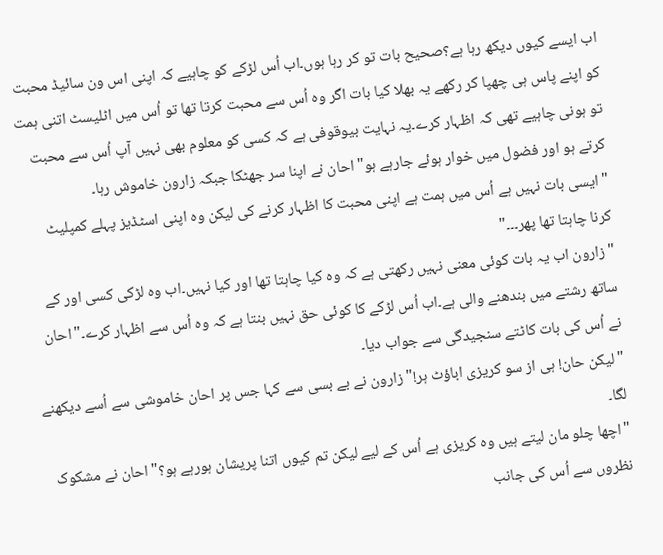اب ایسے کیوں دیکھ رہا ہے؟صحیح بات تو کر رہا ہوں۔اب اُس لڑکے کو چاہیے کہ اپنی اس ون سائیڈ محبت کو اپنے پاس ہی چھپا کر رکھے یہ بھلا کیا بات اگر وہ اُس سے محبت کرتا تھا تو اُس میں اٹلیسٹ اتنی ہمت تو ہونی چاہیے تھی کہ اظہار کرے۔یہ نہایت بیوقوفی ہے کہ کسی کو معلوم بھی نہیں آپ اُس سے محبت کرتے ہو اور فضول میں خوار ہوئے جارہے ہو"احان نے اپنا سر جھٹکا جبکہ زارون خاموش رہا۔
"ایسی بات نہیں ہے اُس میں ہمت ہے اپنی محبت کا اظہار کرنے کی لیکن وہ اپنی اسٹڈیز پہلے کمپلیٹ کرنا چاہتا تھا پھر۔۔۔"
"زارون اب یہ بات کوئی معنی نہیں رکھتی ہے کہ وہ کیا چاہتا تھا اور کیا نہیں۔اب وہ لڑکی کسی اور کے ساتھ رشتے میں بندھنے والی ہے۔اب اُس لڑکے کا کوئی حق نہیں بنتا ہے کہ وہ اُس سے اظہار کرے۔"احان نے اُس کی بات کاٹتے سنجیدگی سے جواب دیا۔
"لیکن حان! ہی از سو کریزی اباؤٹ ہر!"زارون نے بے بسی سے کہا جس پر احان خاموشی سے اُسے دیکھنے لگا۔
"اچھا چلو مان لیتے ہیں وہ کریزی ہے اُس کے لیے لیکن تم کیوں اتنا پریشان ہورہے ہو؟"احان نے مشکوک نظروں سے اُس کی جانب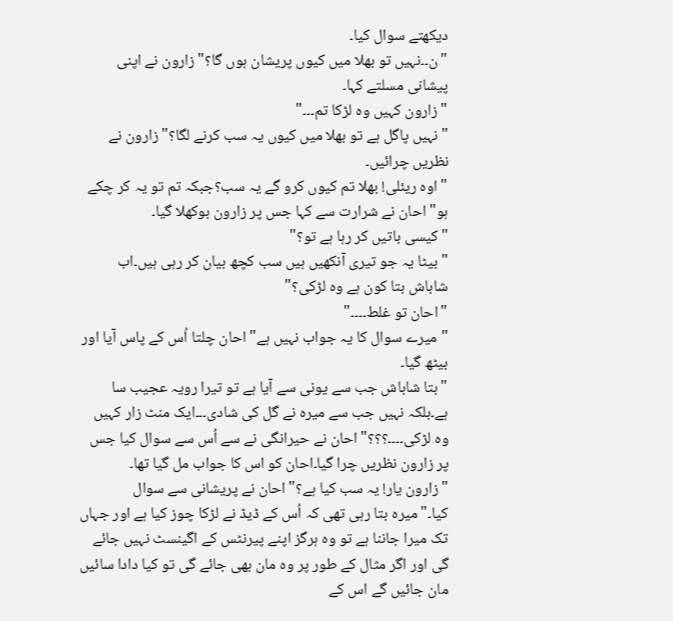دیکھتے سوال کیا۔
"ن۔۔نہیں تو بھلا میں کیوں پریشان ہوں گا؟"زارون نے اپنی پیشانی مسلتے کہا۔
"زارون کہیں وہ لڑکا تم۔۔۔"
"نہیں پاگل ہے تو بھلا میں کیوں یہ سب کرنے لگا؟"زارون نے نظریں چرائیں۔
"اوہ ریئلی! بھلا تم کیوں کرو گے یہ سب؟جبکہ تم تو یہ کر چکے ہو"احان نے شرارت سے کہا جس پر زارون بوکھلا گیا۔
"کیسی باتیں کر رہا ہے تو؟"
"بیٹا یہ جو تیری آنکھیں ہیں سب کچھ بیان کر رہی ہیں۔اب شاباش بتا کون ہے وہ لڑکی؟"
"احان تو غلط۔۔۔۔"
"میرے سوال کا یہ جواب نہیں ہے"احان چلتا اُس کے پاس آیا اور بیٹھ گیا۔
"بتا شاباش جب سے یونی سے آیا ہے تو تیرا رویہ عجیب سا ہے۔بلکہ نہیں جب سے میرہ نے گل کی شادی۔۔۔ایک منٹ زار کہیں وہ لڑکی۔۔۔۔؟؟؟"احان نے حیرانگی نے سے اُس سے سوال کیا جس پر زارون نظریں چرا گیا۔احان کو اس کا جواب مل گیا تھا۔
"زارون یار! یہ سب کیا ہے؟"احان نے پریشانی سے سوال کیا۔"میرہ بتا رہی تھی کہ اُس کے ڈیڈ نے لڑکا چوز کیا ہے اور جہاں تک میرا جاننا ہے تو وہ ہرگز اپنے پیرنٹس کے اگینسٹ نہیں جائے گی اور اگر مثال کے طور پر وہ مان بھی جائے گی تو کیا دادا سائیں مان جائیں گے اس کے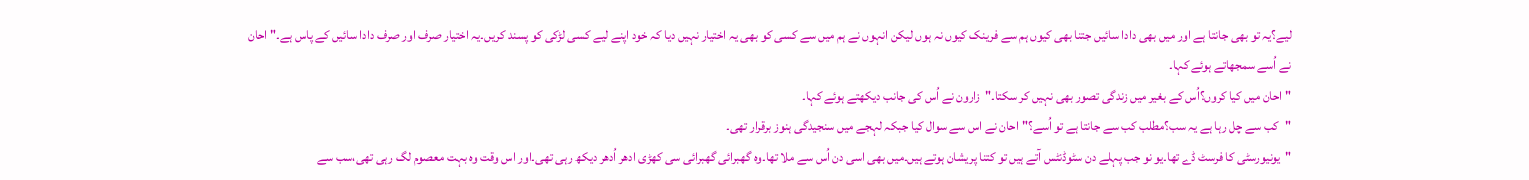لیے؟یہ تو بھی جانتا ہے اور میں بھی دادا سائیں جتنا بھی کیوں ہم سے فرینک کیوں نہ ہوں لیکن انہوں نے ہم میں سے کسی کو بھی یہ اختیار نہیں دیا کہ خود اپنے لیے کسی لڑکی کو پسند کریں۔یہ اختیار صرف اور صرف دادا سائیں کے پاس ہے۔"احان نے اُسے سمجھاتے ہوئے کہا۔
"احان میں کیا کروں؟اُس کے بغیر میں زندگی تصور بھی نہیں کر سکتا۔"زارون نے اُس کی جانب دیکھتے ہوئے کہا۔
"کب سے چل رہا ہے یہ سب؟مطلب کب سے جانتا ہے تو اُسے؟"احان نے اس سے سوال کیا جبکہ لہجے میں سنجیدگی ہنوز برقرار تھی۔
"یونیورسٹی کا فرسٹ ڈے تھا۔یو نو جب پہلے دن سٹوڈنٹس آتے ہیں تو کتنا پریشان ہوتے ہیں۔میں بھی اسی دن اُس سے ملا تھا۔وہ گھبرائی گھبرائی سی کھڑی ادھر اُدھر دیکھ رہی تھی۔اور اس وقت وہ بہت معصوم لگ رہی تھی،سب سے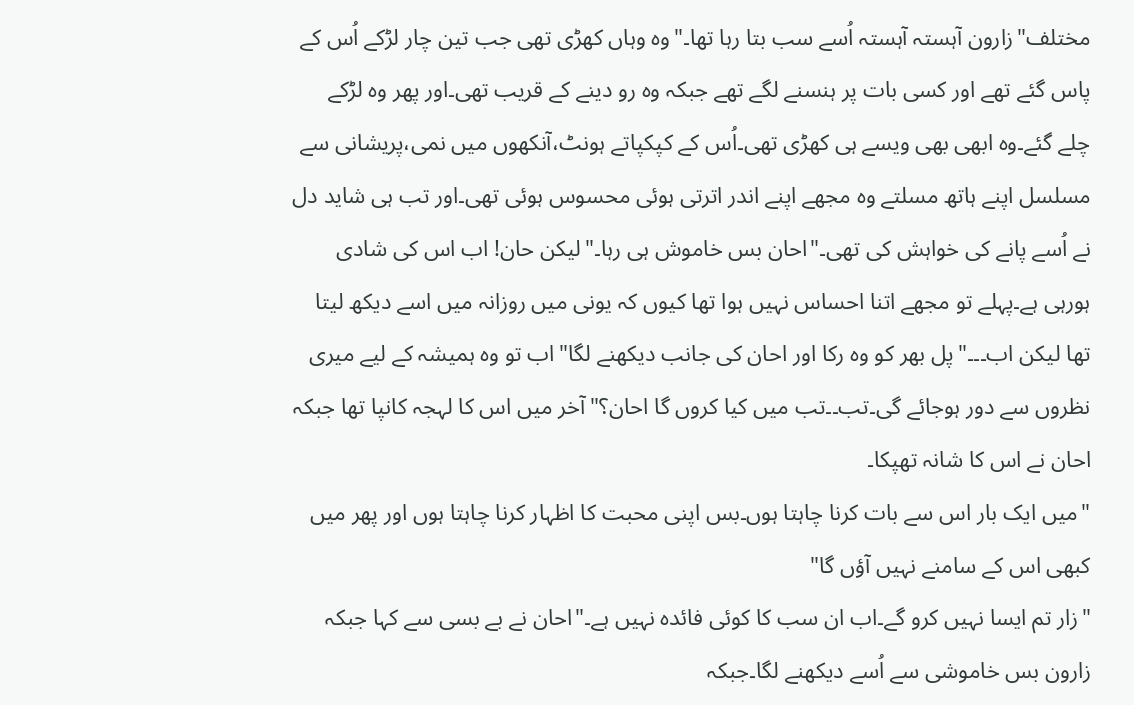مختلف"زارون آہستہ آہستہ اُسے سب بتا رہا تھا۔"وہ وہاں کھڑی تھی جب تین چار لڑکے اُس کے پاس گئے تھے اور کسی بات پر ہنسنے لگے تھے جبکہ وہ رو دینے کے قریب تھی۔اور پھر وہ لڑکے چلے گئے۔وہ ابھی بھی ویسے ہی کھڑی تھی۔اُس کے کپکپاتے ہونٹ،آنکھوں میں نمی،پریشانی سے مسلسل اپنے ہاتھ مسلتے وہ مجھے اپنے اندر اترتی ہوئی محسوس ہوئی تھی۔اور تب ہی شاید دل نے اُسے پانے کی خواہش کی تھی۔"احان بس خاموش ہی رہا۔"لیکن حان! اب اس کی شادی ہورہی ہے۔پہلے تو مجھے اتنا احساس نہیں ہوا تھا کیوں کہ یونی میں روزانہ میں اسے دیکھ لیتا تھا لیکن اب۔۔۔"پل بھر کو وہ رکا اور احان کی جانب دیکھنے لگا"اب تو وہ ہمیشہ کے لیے میری نظروں سے دور ہوجائے گی۔تب۔۔تب میں کیا کروں گا احان؟"آخر میں اس کا لہجہ کانپا تھا جبکہ احان نے اس کا شانہ تھپکا۔
"میں ایک بار اس سے بات کرنا چاہتا ہوں۔بس اپنی محبت کا اظہار کرنا چاہتا ہوں اور پھر میں کبھی اس کے سامنے نہیں آؤں گا"
"زار تم ایسا نہیں کرو گے۔اب ان سب کا کوئی فائدہ نہیں ہے۔"احان نے بے بسی سے کہا جبکہ زارون بس خاموشی سے اُسے دیکھنے لگا۔جبکہ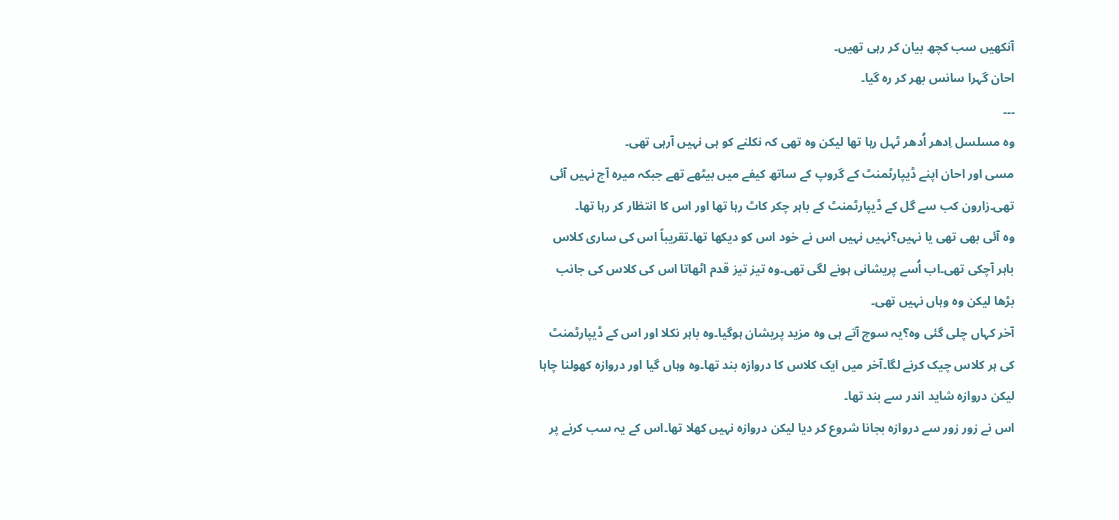آنکھیں سب کچھ بیان کر رہی تھیں۔
احان گہرا سانس بھر کر رہ گیا۔
۔۔۔
وہ مسلسل اِدھر اُدھر ٹہل رہا تھا لیکن وہ تھی کہ نکلنے کو ہی نہیں آرہی تھی۔
مسی اور احان اپنے ڈیپارٹمنٹ کے گروپ کے ساتھ کیفے میں بیٹھے تھے جبکہ میرہ آج نہیں آئی تھی۔زارون کب سے گل کے ڈیپارٹمنٹ کے باہر چکر کاٹ رہا تھا اور اس کا انتظار کر رہا تھا۔
وہ آئی بھی تھی یا نہیں؟نہیں نہیں اس نے خود اس کو دیکھا تھا۔تقریباً اس کی ساری کلاس باہر آچکی تھی۔اب اُسے پریشانی ہونے لگی تھی۔وہ تیز تیز قدم اٹھاتا اس کی کلاس کی جانب بڑھا لیکن وہ وہاں نہیں تھی۔
آخر کہاں چلی گئی وہ؟یہ سوچ آتے ہی وہ مزید پریشان ہوگیا۔وہ باہر نکلا اور اس کے ڈیپارٹمنٹ کی ہر کلاس چیک کرنے لگا۔آخر میں ایک کلاس کا دروازہ بند تھا۔وہ وہاں گیا اور دروازہ کھولنا چاہا لیکن دروازہ شاید اندر سے بند تھا۔
اس نے زور زور سے دروازہ بجانا شروع کر دیا لیکن دروازہ نہیں کھلا تھا۔اس کے یہ سب کرنے پر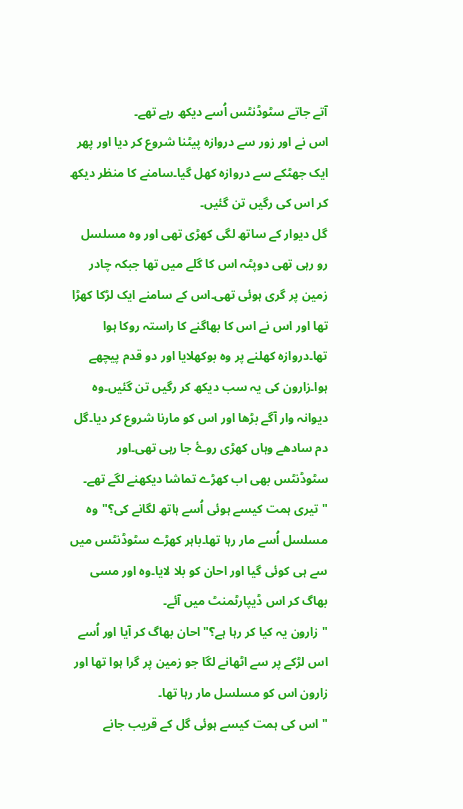آتے جاتے سٹوڈنٹس اُسے دیکھ رہے تھے۔
اس نے اور زور سے دروازہ پیٹنا شروع کر دیا اور پھر ایک جھٹکے سے دروازہ کھل گیا۔سامنے کا منظر دیکھ کر اس کی رگیں تن گئیں۔
گل دیوار کے ساتھ لگی کھڑی تھی اور وہ مسلسل رو رہی تھی دوپٹہ اس کا گلے میں تھا جبکہ چادر زمین پر گری ہوئی تھی۔اس کے سامنے ایک لڑکا کھڑا تھا اور اس نے اس کا بھاگنے کا راستہ روکا ہوا تھا۔دروازہ کھلنے پر وہ بوکھلایا اور دو قدم پیچھے ہوا۔زارون کی یہ سب دیکھ کر رگیں تن گئیں۔وہ دیوانہ وار آگے بڑھا اور اس کو مارنا شروع کر دیا۔گل دم سادھے وہاں کھڑی روۓ جا رہی تھی۔اور سٹوڈنٹس بھی اب کھڑے تماشا دیکھنے لگے تھے۔
"تیری ہمت کیسے ہوئی اُسے ہاتھ لگانے کی؟"وہ مسلسل اُسے مار رہا تھا۔باہر کھڑے سٹوڈنٹس میں سے ہی کوئی گیا اور احان کو بلا لایا۔وہ اور مسی بھاگ کر اس ڈیپارٹمنٹ میں آئے۔
"زارون یہ کیا کر رہا ہے؟"احان بھاگ کر آیا اور اُسے اس لڑکے پر سے اٹھانے لگا جو زمین پر گرا ہوا تھا اور زارون اس کو مسلسل مار رہا تھا۔
"اس کی ہمت کیسے ہوئی گل کے قریب جانے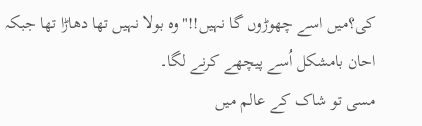کی؟میں اسے چھوڑوں گا نہیں!!"وہ بولا نہیں تھا دھاڑا تھا جبکہ احان بامشکل اُسے پیچھے کرنے لگا۔
مسی تو شاک کے عالم میں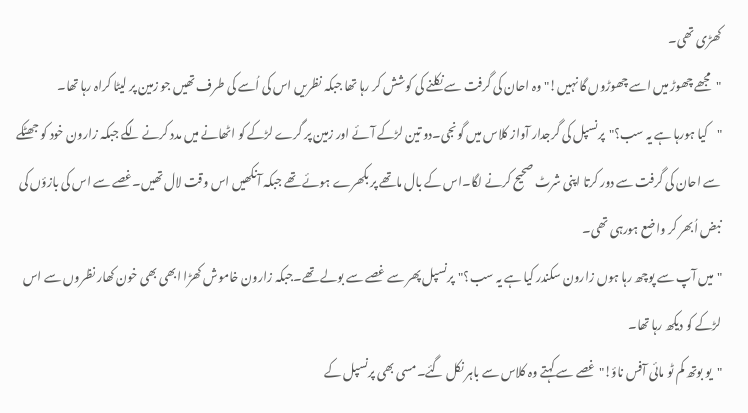کھڑی تھی۔
"مجھے چھوڑ میں اسے چھوڑوں گا نہیں!"وہ احان کی گرفت سے نکلنے کی کوشش کر رہا تھا جبکہ نظریں اس کی اُسے کی طرف تھیں جو زمین پر لیٹا کراہ رہا تھا۔
"کیا ہورہا ہے یہ سب؟"پرنسپل کی گرجدار آواز کلاس میں گونجی۔دو تین لڑکے آئے اور زمین پر گرے لڑکے کو اٹھانے میں مدد کرنے لگے جبکہ زارون خود کو جھٹکے سے احان کی گرفت سے دور کرتا اپنی شرٹ صحیح کرنے لگا۔اس کے بال ماتھے پر بکھرے ہوئے تھے جبکہ آنکھیں اس وقت لال تھیں۔غصے سے اس کی بازؤں کی نبض اُبھر کر واضع ہورہی تھی۔
"میں آپ سے پوچھ رہا ہوں زارون سکندر کیا ہے یہ سب؟"پرنسپل پھر سے غصے سے بولے تھے۔جبکہ زارون خاموش کھڑا ابھی بھی خون کھار نظروں سے اس لڑکے کو دیکھ رہا تھا۔
"یو بوتھ کم ٹو مائی آفس ناؤ!"غصے سے کہتے وہ کلاس سے باہر نکل گئے۔مسی بھی پرنسپل کے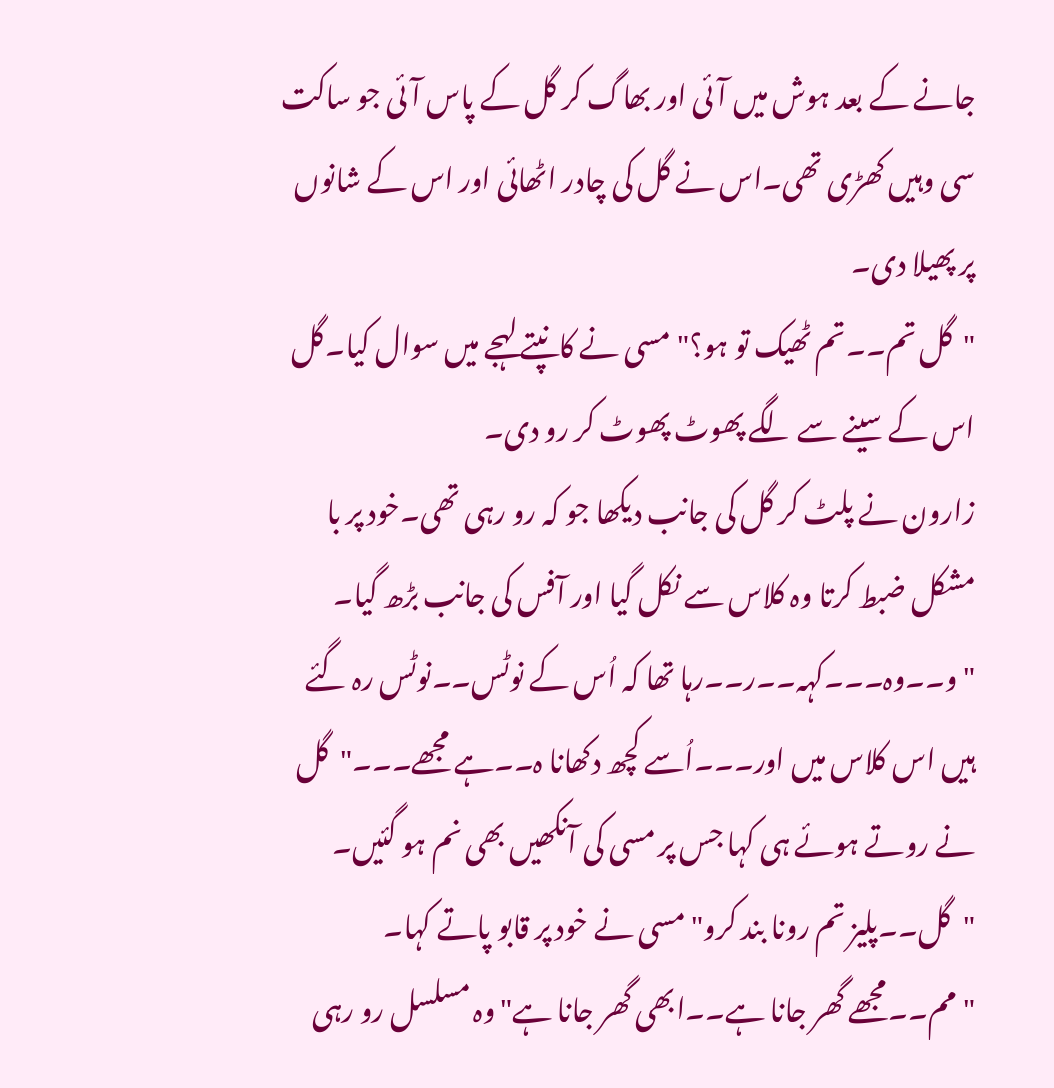جانے کے بعد ہوش میں آئی اور بھاگ کر گل کے پاس آئی جو ساکت سی وہیں کھڑی تھی۔اس نے گل کی چادر اٹھائی اور اس کے شانوں پر پھیلا دی۔
"گل تم۔۔تم ٹھیک تو ہو؟"مسی نے کانپتے لہجے میں سوال کیا۔گل اس کے سینے سے لگے پھوٹ پھوٹ کر رو دی۔
زارون نے پلٹ کر گل کی جانب دیکھا جو کہ رو رہی تھی۔خود پر با مشکل ضبط کرتا وہ کلاس سے نکل گیا اور آفس کی جانب بڑھ گیا۔
"و۔۔وہ۔۔۔کہہ۔۔ر۔۔رہا تھا کہ اُس کے نوٹس۔۔نوٹس رہ گئے ہیں اس کلاس میں اور۔۔۔اُسے کچھ دکھانا ہ۔۔ہے مجھے۔۔۔"گل نے روتے ہوئے ہی کہا جس پر مسی کی آنکھیں بھی نم ہو گئیں۔
"گل۔۔پلیز تم رونا بند کرو"مسی نے خود پر قابو پاتے کہا۔
"مم۔۔مجھے گھر جانا ہے۔۔ابھی گھر جانا ہے"وہ مسلسل رو رہی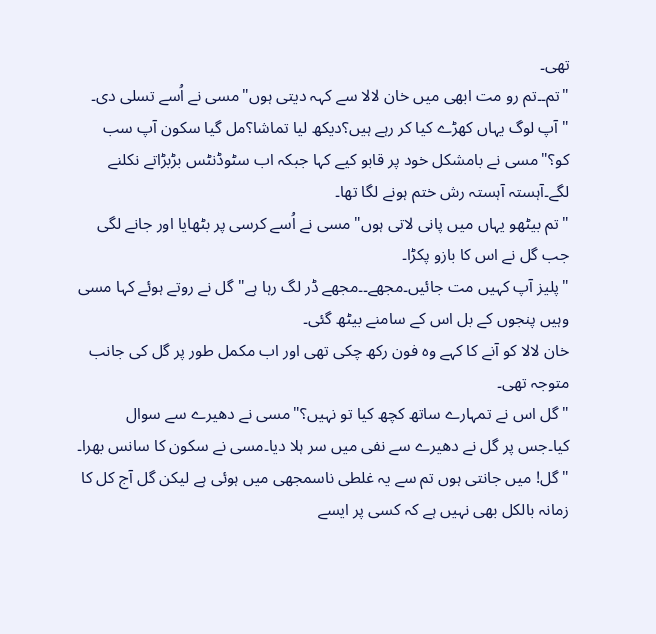تھی۔
"تم۔۔تم رو مت ابھی میں خان لالا سے کہہ دیتی ہوں"مسی نے اُسے تسلی دی۔
"آپ لوگ یہاں کھڑے کیا کر رہے ہیں؟دیکھ لیا تماشا؟مل گیا سکون آپ سب کو؟"مسی نے بامشکل خود پر قابو کیے کہا جبکہ اب سٹوڈنٹس بڑبڑاتے نکلنے لگے۔آہستہ آہستہ رش ختم ہونے لگا تھا۔
"تم بیٹھو یہاں میں پانی لاتی ہوں"مسی نے اُسے کرسی پر بٹھایا اور جانے لگی جب گل نے اس کا بازو پکڑا۔
"پلیز آپ کہیں مت جائیں۔مجھے۔۔مجھے ڈر لگ رہا ہے"گل نے روتے ہوئے کہا مسی وہیں پنجوں کے بل اس کے سامنے بیٹھ گئی۔
خان لالا کو آنے کا کہے وہ فون رکھ چکی تھی اور اب مکمل طور پر گل کی جانب متوجہ تھی۔
"گل اس نے تمہارے ساتھ کچھ کیا تو نہیں؟"مسی نے دھیرے سے سوال کیا۔جس پر گل نے دھیرے سے نفی میں سر ہلا دیا۔مسی نے سکون کا سانس بھرا۔
"گل! میں جانتی ہوں تم سے یہ غلطی ناسمجھی میں ہوئی ہے لیکن گل آج کل کا زمانہ بالکل بھی نہیں ہے کہ کسی پر ایسے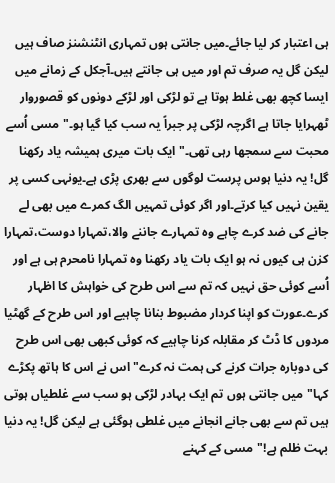ہی اعتبار کر لیا جائے۔میں جانتی ہوں تمہاری انٹنشنز صاف ہیں لیکن گل یہ صرف تم اور میں ہی جانتے ہیں۔آجکل کے زمانے میں ایسا کچھ بھی غلط ہوتا ہے تو لڑکی اور لڑکے دونوں کو قصوروار ٹھہرایا جاتا ہے اگرچہ لڑکی پر جبراً یہ سب کیا گیا ہو۔"مسی اُسے محبت سے سمجھا رہی تھی۔"ایک بات میری ہمیشہ یاد رکھنا گل! یہ دنیا ہوس پرست لوگوں سے بھری پڑی ہے۔یونہی کسی پر یقین نہیں کیا کرتے۔اور اگر کوئی تمہیں الگ کمرے میں بھی لے جانے کی ضد کرے چاہے وہ تمہارے جاننے والا،تمہارا دوست،تمہارا كزن ہی کیوں نہ ہو ایک بات یاد رکھنا وہ تمہارا نامحرم ہی ہے اور اُسے کوئی حق نہیں کہ تم سے اس طرح کی خواہش کا اظہار کرے۔عورت کو اپنا کردار مضبوط بنانا چاہیے اور اس طرح کے گھٹیا مردوں کا ڈٹ کر مقابلہ کرنا چاہیے کہ کوئی کبھی بھی اس طرح کی دوبارہ جرات کرنے کی ہمت نہ کرے"اس نے اس کا ہاتھ پکڑے کہا"میں جانتی ہوں تم ایک بہادر لڑکی ہو سب سے غلطیاں ہوتی ہیں تم سے بھی جانے انجانے میں غلطی ہوگئی ہے لیکن گل! یہ دنیا بہت ظلم ہے!"مسی کے کہنے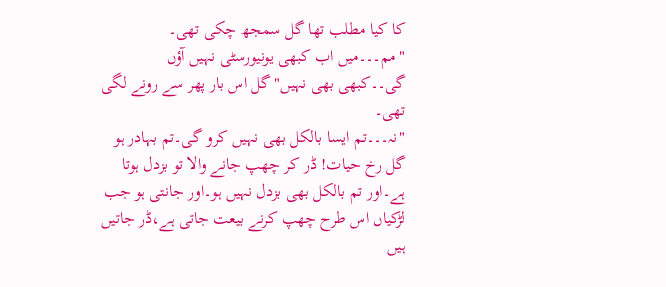کا کیا مطلب تھا گل سمجھ چکی تھی۔
"مم۔۔۔میں اب کبھی یونیورسٹی نہیں آؤں گی۔۔کبھی بھی نہیں"گل اس بار پھر سے رونے لگی تھی۔
"نہ۔۔۔تم ایسا بالکل بھی نہیں کرو گی۔تم بہادر ہو گل رخ حیات! ڈر کر چھپ جانے والا تو بزدل ہوتا ہے۔اور تم بالکل بھی بزدل نہیں ہو۔اور جانتی ہو جب لڑکیاں اس طرح چھپ کرنے بیعت جاتی ہے،ڈر جاتیں ہیں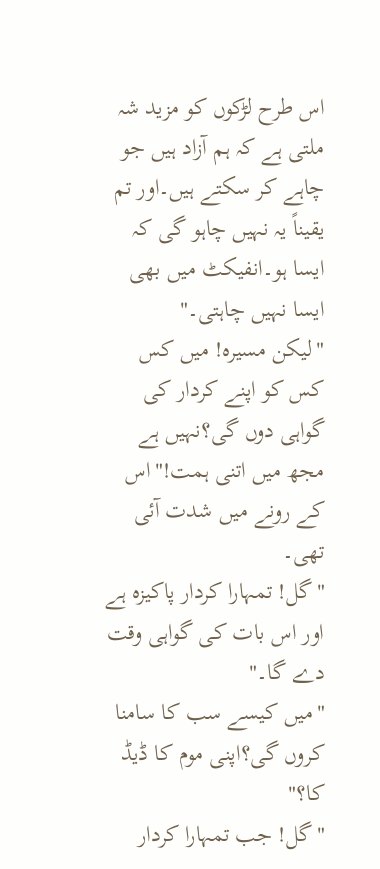اس طرح لڑکوں کو مزید شہ ملتی ہے کہ ہم آزاد ہیں جو چاہے کر سکتے ہیں۔اور تم یقیناً یہ نہیں چاہو گی کہ ایسا ہو۔انفیکٹ میں بھی ایسا نہیں چاہتی۔"
"لیکن مسیرہ! میں کس کس کو اپنے کردار کی گواہی دوں گی؟نہیں ہے مجھ میں اتنی ہمت!"اس کے رونے میں شدت آئی تھی۔
"گل! تمہارا کردار پاکیزہ ہے اور اس بات کی گواہی وقت دے گا۔"
"میں کیسے سب کا سامنا کروں گی؟اپنی موم کا ڈیڈ کا؟"
"گل! جب تمہارا کردار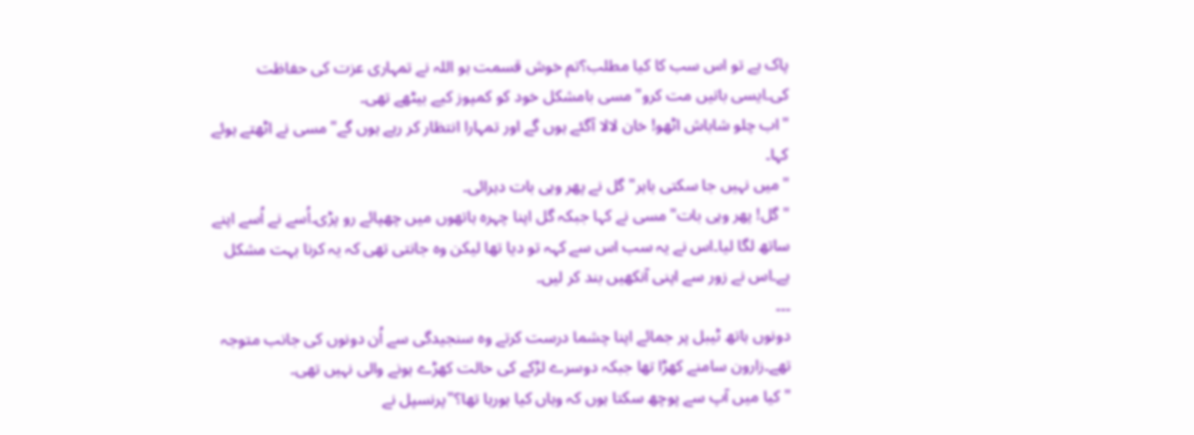پاک ہے تو اس سب کا کیا مطلب؟تم خوش قسمت ہو اللہ نے تمہاری عزت کی حفاظت کی۔ایسی باتیں مت کرو"مسی بامشکل خود کو کمپوز کیے بیٹھے تھی۔
"اب چلو شاباش اٹھو! خان لالا آگئے ہوں گے اور تمہارا انتظار کر رہے ہوں گے"مسی نے اٹھتے ہوئے کہا۔
"میں نہیں جا سکتی باہر"گل نے پھر وہی بات دہرائی۔
"گل! پھر وہی بات"مسی نے کہا جبکہ گل اپنا چہرہ ہاتھوں میں چھپائے رو پڑی۔اُسے نے اُسے اپنے ساتھ لگا ليا۔اس نے یہ سب اس سے کہہ تو دیا تھا لیکن وہ جانتی تھی کہ یہ کرنا بہت مشکل ہے۔اس نے زور سے اپنی آنکھیں بند کر لیں۔
۔۔۔
دونوں ہاتھ ٹیبل پر جمائے اپنا چشما درست کرتے وہ سنجیدگی سے اُن دونوں کی جانب متوجہ تھے۔زارون سامنے کھڑا تھا جبکہ دوسرے لڑکے کی حالت کھڑے ہونے والی نہیں تھی۔
"کیا میں آپ سے پوچھ سکتا ہوں کہ وہاں کیا ہورہا تھا؟"پرنسپل نے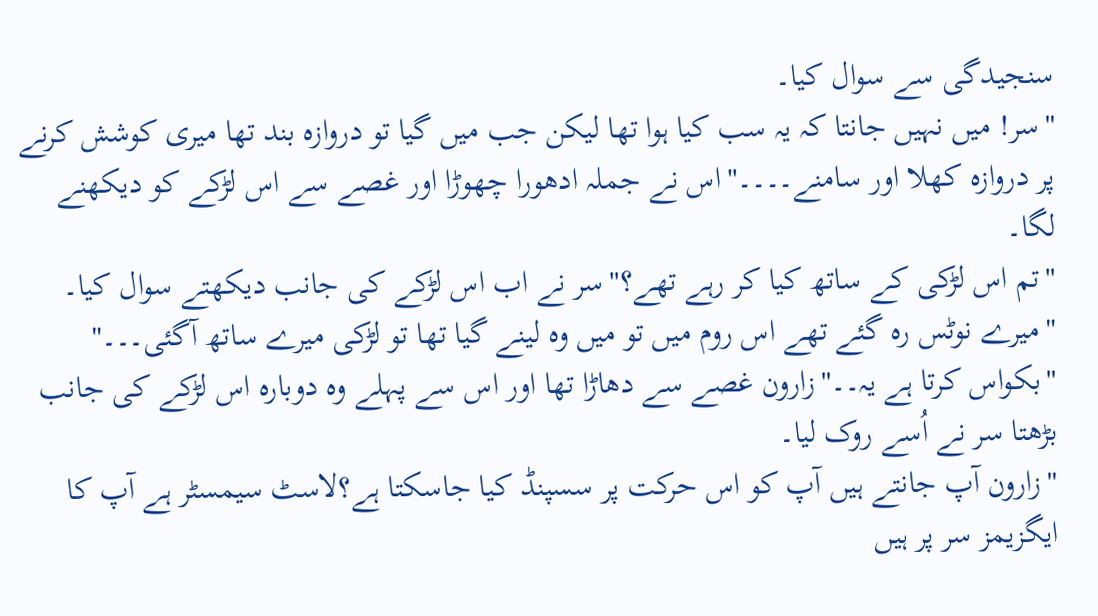سنجیدگی سے سوال کیا۔
"سر! میں نہیں جانتا کہ یہ سب کیا ہوا تھا لیکن جب میں گیا تو دروازہ بند تھا میری کوشش کرنے پر دروازہ کھلا اور سامنے۔۔۔۔"اس نے جملہ ادھورا چھوڑا اور غصے سے اس لڑکے کو دیکھنے لگا۔
"تم اس لڑکی کے ساتھ کیا کر رہے تھے؟"سر نے اب اس لڑکے کی جانب دیکھتے سوال کیا۔
"میرے نوٹس رہ گئے تھے اس روم میں تو میں وہ لینے گیا تھا تو لڑکی میرے ساتھ آگئی۔۔۔"
"بكواس کرتا ہے یہ۔۔"زارون غصے سے دھاڑا تھا اور اس سے پہلے وہ دوبارہ اس لڑکے کی جانب بڑھتا سر نے اُسے روک لیا۔
"زارون آپ جانتے ہیں آپ کو اس حرکت پر سسپنڈ کیا جاسکتا ہے؟لاسٹ سیمسٹر ہے آپ کا ایگزیمز سر پر ہیں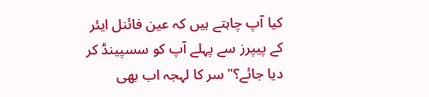کیا آپ چاہتے ہیں کہ عین فائنل ایئر کے پیپرز سے پہلے آپ کو سسپینڈ کر دیا جائے؟"سر کا لہجہ اب بھی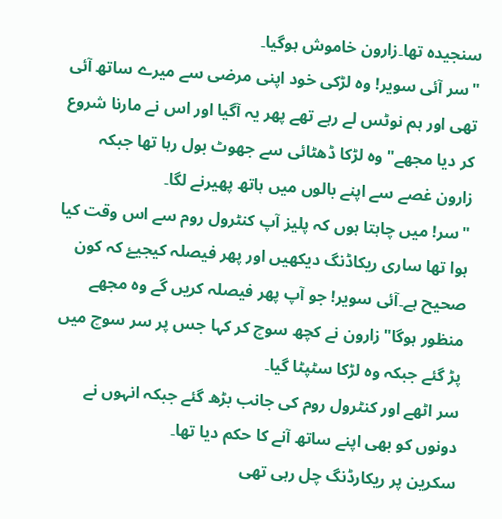سنجیدہ تھا۔زارون خاموش ہوگیا۔
"سر آئی سویر! وہ لڑکی خود اپنی مرضی سے میرے ساتھ آئی تھی اور ہم نوٹس لے رہے تھے پھر یہ آگیا اور اس نے مارنا شروع کر دیا مجھے"وہ لڑکا ڈھٹائی سے جھوٹ بول رہا تھا جبکہ زارون غصے سے اپنے بالوں میں ہاتھ پھیرنے لگا۔
"سر! میں چاہتا ہوں کہ پلیز آپ کنٹرول روم سے اس وقت کیا ہوا تھا ساری ریکاڈنگ دیکھیں اور پھر فیصلہ کیجیۓ کہ کون صحیح ہے۔آئی سویر! جو آپ پھر فیصلہ کریں گے وہ مجھے منظور ہوگا"زارون نے کچھ سوچ کر کہا جس پر سر سوچ میں پڑ گئے جبکہ وہ لڑکا سٹپٹا گیا۔
سر اٹھے اور کنٹرول روم کی جانب بڑھ گئے جبکہ انہوں نے دونوں کو بھی اپنے ساتھ آنے کا حکم دیا تھا۔
سکرین پر ریکارڈنگ چل رہی تھی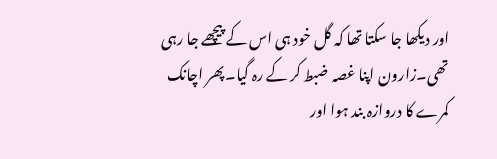اور دیکھا جا سکتا تھا کہ گل خود ہی اس کے پیچھے جا رہی تھی۔زارون اپنا غصہ ضبط کر کے رہ گیا۔پھر اچانک کمرے کا دروازہ بند ہوا اور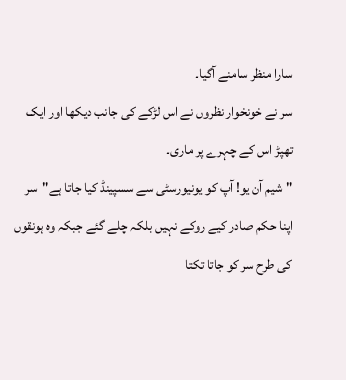سارا منظر سامنے آگیا۔
سر نے خونخوار نظروں نے اس لڑکے کی جانب دیکھا اور ایک تھپڑ اس کے چہرے پر ماری۔
"شیم آن یو! آپ کو یونیورسٹی سے سسپینڈ کیا جاتا ہے"سر اپنا حکم صادر کیے روکے نہیں بلکہ چلے گئے جبکہ وہ ہونقوں کی طرح سر کو جاتا تکتا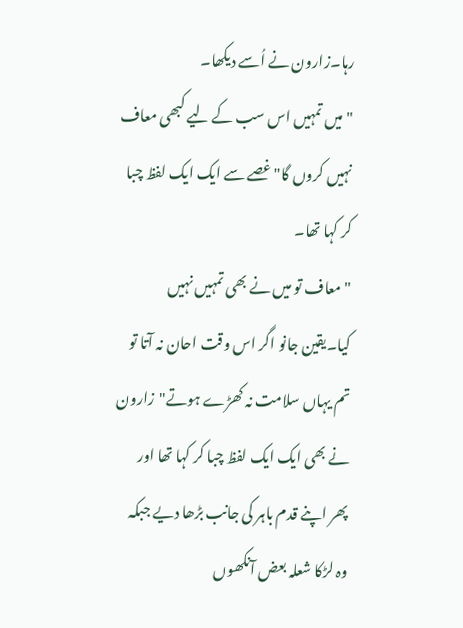رہا۔زارون نے اُسے دیکھا۔
"میں تمہیں اس سب کے لیے کبھی معاف نہیں کروں گا"غصے سے ایک ایک لفظ چبا کر کہا تھا۔
"معاف تو میں نے بھی تمہیں نہیں کیا۔یقین جانو اگر اس وقت احان نہ آتا تو تم یہاں سلامت نہ کھڑے ہوتے"زارون نے بھی ایک ایک لفظ چبا کر کہا تھا اور پھر اپنے قدم باہر کی جانب بڑھا دیے جبکہ وہ لڑکا شعلہ بعض آنکھوں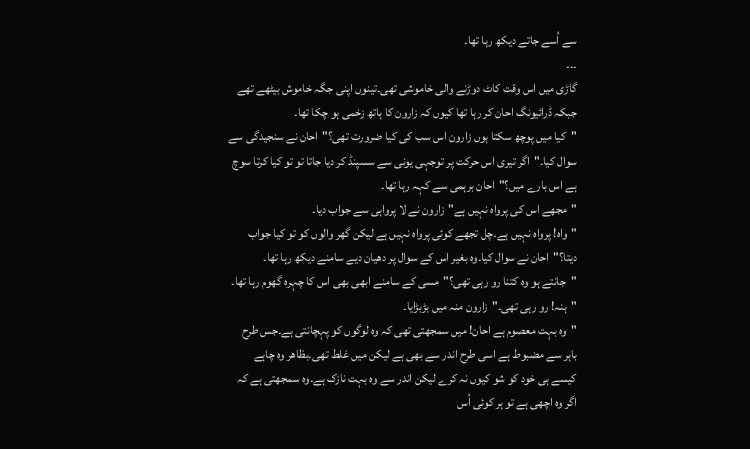سے اُسے جاتے دیکھ رہا تھا۔
۔۔۔
گاڑی میں اس وقت کاٹ دوڑنے والی خاموشی تھی۔تینوں اپنی جگہ خاموش بیٹھے تھے جبکہ ڈرائیونگ احان کر رہا تھا کیوں کہ زارون کا ہاتھ زخمی ہو چکا تھا۔
"کیا میں پوچھ سکتا ہوں زارون اس سب کی کیا ضرورت تھی؟"احان نے سنجیدگی سے سوال کیا۔"اگر تیری اس حرکت پر توجہی یونی سے سسپنڈ کر دیا جاتا تو تو کیا کرتا سوچ ہے اس بارے میں؟"احان برہمی سے کہہ رہا تھا۔
"مجھے اس کی پرواہ نہیں ہے"زارون نے لا پرواہی سے جواب دیا۔
"واہ! پرواہ نہیں ہے۔چل تجھے کوئی پرواہ نہیں ہے لیکن گھر والوں کو تو کیا جواب دیتا؟"احان نے سوال کیا۔وہ بغیر اس کے سوال پر دھیان دیے سامنے دیکھ رہا تھا۔
"جانتے ہو وہ کتنا رو رہی تھی؟"مسی کے سامنے ابھی بھی اس کا چہرہ گھوم رہا تھا۔
"ہنہ! رو رہی تھی۔"زارون منہ میں بڑبڑایا۔
"وہ بہت معصوم ہے احان! میں سمجھتی تھی کہ وہ لوگوں کو پہچانتی ہے۔جس طرح باہر سے مضبوط ہے اسی طرح اندر سے بھی ہے لیکن میں غلط تھی۔بظاھر وہ چاہے کیسے ہی خود کو شو کیوں نہ کرے لیکن اندر سے وہ بہت نازک ہے۔وہ سمجھتی ہے کہ اگر وہ اچھی ہے تو ہر کوئی اُس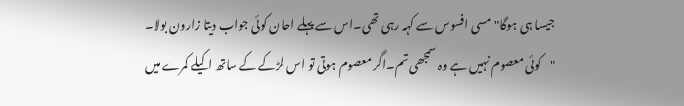جیسا ہی ہوگا"مسی افسوس سے کہہ رہی تھی۔اس سے پہلے احان کوئی جواب دیتا زارون بولا۔
"کوئی معصوم نہیں ہے وہ سمجھی تم۔اگر معصوم ہوتی تو اس لڑکے کے ساتھ اکیلے کمرے میں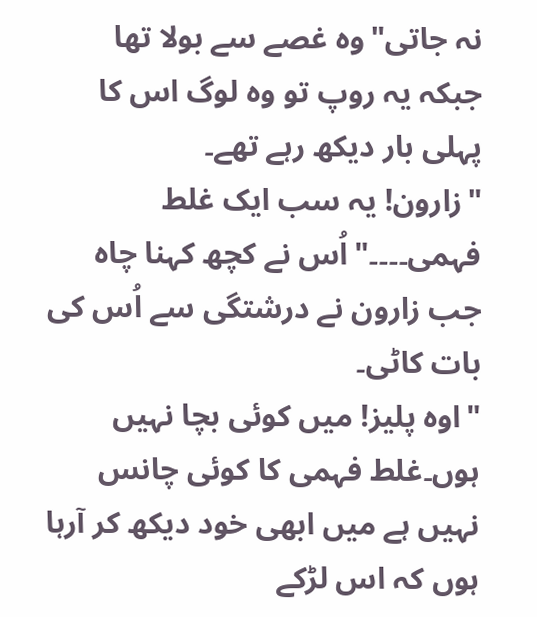نہ جاتی"وہ غصے سے بولا تھا جبکہ یہ روپ تو وہ لوگ اس کا پہلی بار دیکھ رہے تھے۔
"زارون! یہ سب ایک غلط فہمی۔۔۔۔"اُس نے کچھ کہنا چاہ جب زارون نے درشتگی سے اُس کی بات کاٹی۔
"اوہ پلیز! میں کوئی بچا نہیں ہوں۔غلط فہمی کا کوئی چانس نہیں ہے میں ابھی خود دیکھ کر آرہا ہوں کہ اس لڑکے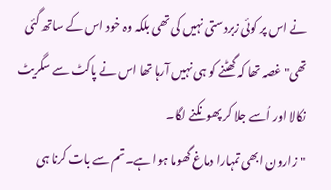نے اس پر کوئی زبردستی نہیں کی تھی بلکہ وہ خود اس کے ساتھ گئی تھی"غصہ تھا کہ گھٹنے کو ہی نہیں آرہا تھا اس نے پاکٹ سے سگریٹ نکالا اور اُسے جلا کر پھونکنے لگا۔
"زارون ابھی تمہارا دماغ گھوما ہوا ہے۔تم سے بات کرنا ہی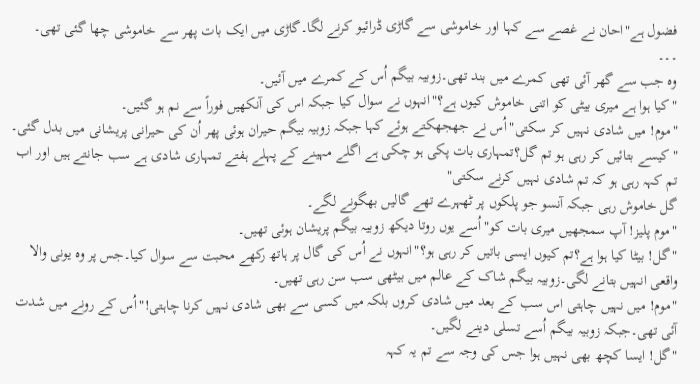فضول ہے"احان نے غصے سے کہا اور خاموشی سے گاڑی ڈرائیو کرنے لگا۔گاڑی میں ایک بات پھر سے خاموشی چھا گئی تھی۔
۔۔۔
وہ جب سے گھر آئی تھی کمرے میں بند تھی۔زوبیہ بیگم اُس کے کمرے میں آئیں۔
"کیا ہوا ہے میری بیٹی کو اتنی خاموش کیوں ہے؟"انہوں نے سوال کیا جبکہ اس کی آنکھیں فوراً سے نم ہو گئیں۔
"موم! میں شادی نہیں کر سکتی"اُس نے جھجھکتے ہوئے کہا جبکہ زوبیہ بیگم حیران ہوئی پھر اُن کی حیرانی پریشانی میں بدل گئی۔
"کیسے بتائیں کر رہی ہو تم گل؟تمہاری بات پکی ہو چکی ہے اگلے مہینے کے پہلے ہفتے تمہاری شادی ہے سب جانتے ہیں اور اب تم کہہ رہی ہو کہ تم شادی نہیں کرنے سکتی"
گل خاموش رہی جبکہ آنسو جو پلکوں پر ٹھہرے تھے گالیں بھگونے لگے۔
"موم پلیز! آپ سمجھیں میری بات کو"اُسے یوں روتا دیکھ زوبیہ بیگم پریشان ہوئی تھیں۔
"گل! بیٹا کیا ہوا ہے؟تم کیوں ایسی باتیں کر رہی ہو؟"انہوں نے اُس کی گال پر ہاتھ رکھے محبت سے سوال کیا۔جس پر وہ یونی والا واقعی انہیں بتانے لگی۔زوبیہ بیگم شاک کے عالم میں بیٹھی سب سن رہی تھیں۔
"موم! میں نہیں چاہتی اس سب کے بعد میں شادی کروں بلکہ میں کسی سے بھی شادی نہیں کرنا چاہتی!"اُس کے رونے میں شدت آئی تھی۔جبکہ زوبیہ بیگم اُسے تسلی دینے لگیں۔
"گل! ایسا کچھ بھی نہیں ہوا جس کی وجہ سے تم یہ کہہ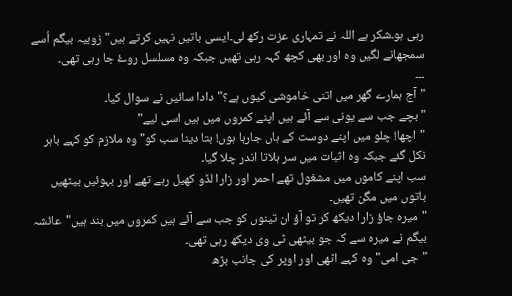رہی ہو۔شکر ہے اللہ نے تمہاری عزت رکھ لی۔ایسی باتیں نہیں کرتے ہیں"زوبیہ بیگم اُسے سمجھانے لگیں وہ اور بھی کچھ کہہ رہی تھیں جبکہ وہ مسلسل روۓ جا رہی تھی۔
۔۔۔
"آج ہمارے گھر میں اتنی خاموشی کیوں ہے؟"دادا سائیں نے سوال کیا۔
"بچے جب سے یونی سے آئے ہیں اپنے کمروں میں ہیں اسی لیے"
"اچھا! چلو میں اپنے دوست کے ہاں جارہا ہوں! بتا دینا سب کو"وہ ملازم کو کہے باہر نکل گئے جبکہ وہ اثبات میں سر ہلاتا اندر چلا گیا۔
سب اپنے کاموں میں مشغول تھے احمر اور زارا لڈو کھیل رہے تھے اور بہوئیں بیٹھیں باتوں میں مگن تھیں۔
"میره جاؤ زارا دیکھ کر تو آؤ ان تینوں کو جب سے آئے ہیں کمروں میں بند ہیں"عائشہ بیگم نے میرہ سے کہ جو بیٹھی ٹی وی دیکھ رہی تھی۔
"جی امی"وہ کہے اٹھی اور اوپر کی جانب بڑھ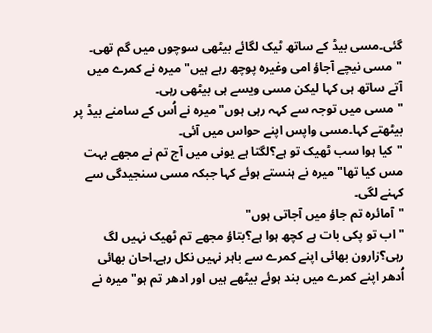گئی۔مسی بیڈ کے ساتھ ٹیک لگائے بیٹھی سوچوں میں گم تھی۔
"مسی نیچے آجاؤ امی وغیرہ پوچھ رہے ہیں"میرہ نے کمرے میں آتے ساتھ ہی کہا لیکن مسی ویسے ہی بیٹھی رہی۔
"مسی میں توجہ سے کہہ رہی ہوں"میرہ نے اُس کے سامنے بیڈ پر بیٹھتے کہا۔مسی واپس اپنے حواس میں آئی۔
"کیا ہوا سب ٹھیک تو ہے؟لگتا ہے یونی میں آج تم نے مجھے بہت مس کیا تھا"میرہ نے ہنستے ہوئے کہا جبکہ مسی سنجیدگی سے کہنے لگی۔
"آمائرہ تم جاؤ میں آجاتی ہوں"
"اب تو پکی بات ہے کچھ ہوا ہے؟بتاؤ مجھے تم ٹھیک نہیں لگ رہی؟زارون بھائی اپنے کمرے سے باہر نہیں نکل رہے۔احان بھائی اُدھر اپنے کمرے میں بند ہوئے بیٹھے ہیں اور ادھر تم ہو"میرہ نے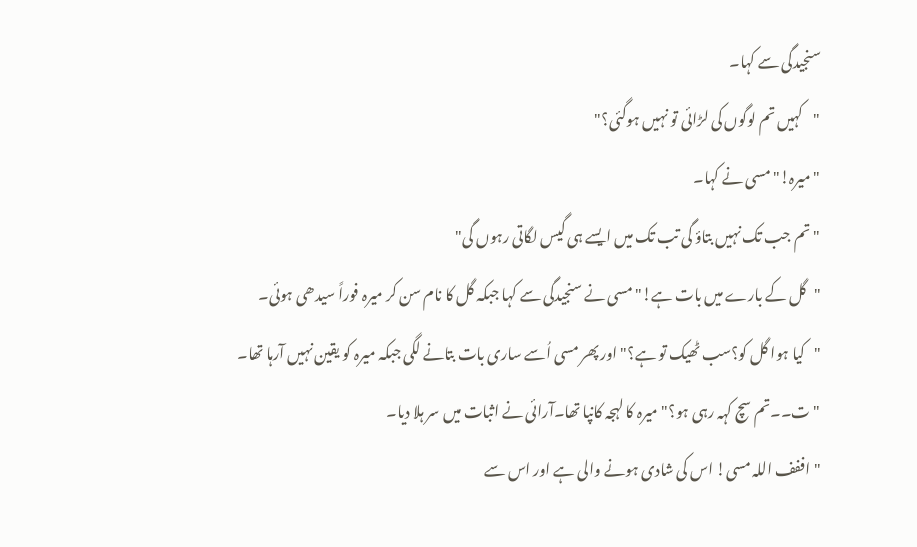سنجیدگی سے کہا۔
"کہیں تم لوگوں کی لڑائی تو نہیں ہوگئی؟"
"میرہ!"مسی نے کہا۔
"تم جب تک نہیں بتاؤ گی تب تک میں ایسے ہی گیس لگاتی رہوں گی"
"گل کے بارے میں بات ہے!"مسی نے سنجیدگی سے کہا جبکہ گل کا نام سن کر میرہ فوراً سیدھی ہوئی۔
"کیا ہوا گل کو؟سب ٹھیک تو ہے؟"اور پھر مسی اُسے ساری بات بتانے لگی جبکہ میرہ کو یقین نہیں آرہا تھا۔
"ت۔۔تم سچ کہہ رہی ہو؟"میرہ کا لہجہ کانپا تھا۔آرائی نے اثبات میں سر ہلا دیا۔
"اففف اللہ مسی! اس کی شادی ہونے والی ہے اور اس سے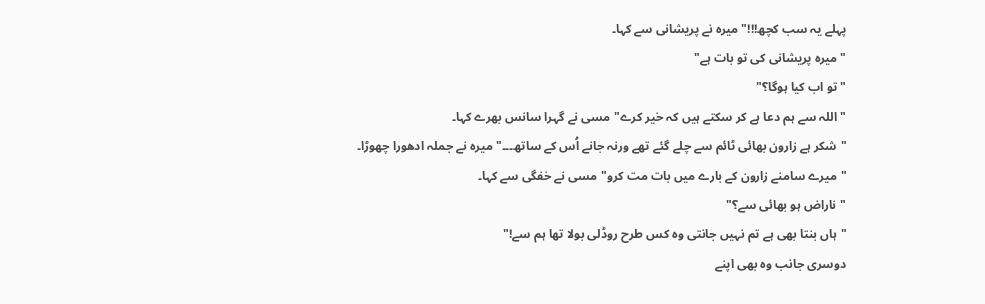پہلے یہ سب کچھ!!!"میرہ نے پریشانی سے کہا۔
"میرہ پریشانی کی تو بات ہے"
"تو اب کیا ہوگا؟"
"اللہ سے ہم دعا ہے کر سکتے ہیں کہ خیر کرے"مسی نے گہرا سانس بھرے کہا۔
"شکر ہے زارون بھائی ٹائم سے چلے گئے تھے ورنہ جانے اُس کے ساتھ۔۔۔"میرہ نے جملہ ادھورا چھوڑا۔
"میرے سامنے زارون کے بارے میں بات مت کرو"مسی نے خفگی سے کہا۔
"ناراض ہو بھائی سے؟"
"ہاں بنتا بھی ہے تم نہیں جانتی وہ کس طرح روڈلی بولا تھا ہم سے!"
دوسری جانب وہ بھی اپنے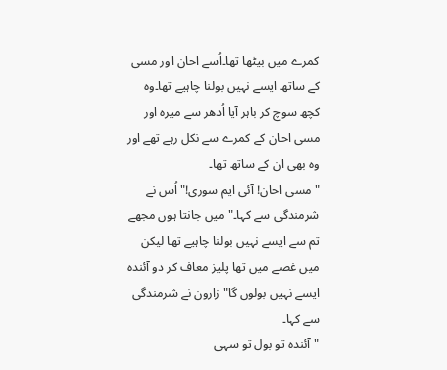کمرے میں بیٹھا تھا۔اُسے احان اور مسی کے ساتھ ایسے نہیں بولنا چاہیے تھا۔وہ کچھ سوچ کر باہر آیا اُدھر سے میرہ اور مسی احان کے کمرے سے نکل رہے تھے اور وہ بھی ان کے ساتھ تھا۔
"مسی احان! آئی ایم سوری!"اُس نے شرمندگی سے کہا۔"میں جانتا ہوں مجھے تم سے ایسے نہیں بولنا چاہیے تھا لیکن میں غصے میں تھا پلیز معاف کر دو آئندہ ایسے نہیں بولوں گا"زارون نے شرمندگی سے کہا۔
"آئندہ تو بول تو سہی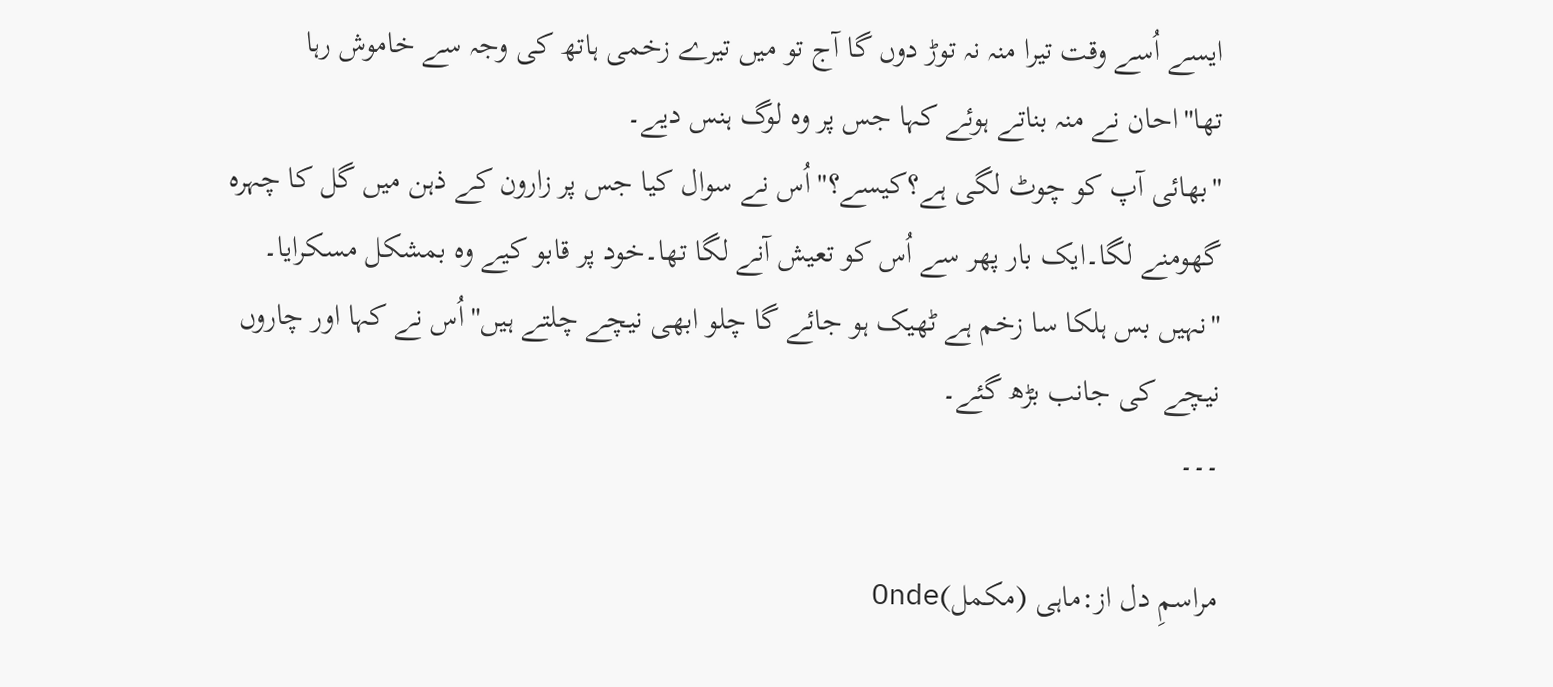ایسے اُسے وقت تیرا منہ نہ توڑ دوں گا آج تو میں تیرے زخمی ہاتھ کی وجہ سے خاموش رہا تھا"احان نے منہ بناتے ہوئے کہا جس پر وہ لوگ ہنس دیے۔
"بھائی آپ کو چوٹ لگی ہے؟کیسے؟"اُس نے سوال کیا جس پر زارون کے ذہن میں گل کا چہرہ گھومنے لگا۔ایک بار پھر سے اُس کو تعیش آنے لگا تھا۔خود پر قابو کیے وہ بمشکل مسکرایا۔
"نہیں بس ہلکا سا زخم ہے ٹھیک ہو جائے گا چلو ابھی نیچے چلتے ہیں"اُس نے کہا اور چاروں نیچے کی جانب بڑھ گئے۔
۔۔۔

مراسمِ دل از:ماہی (مکمل)Onde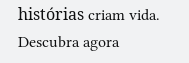histórias criam vida. Descubra agora